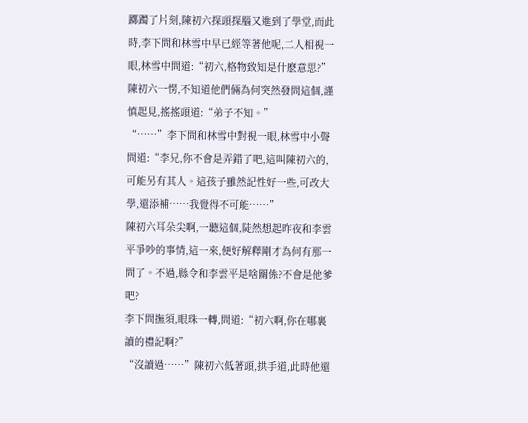躑躅了片刻,陳初六探頭探腦又進到了學堂,而此時,李下問和林雪中早已經等著他呢,二人相視一眼,林雪中問道:“初六,格物致知是什麽意思?”
陳初六一愣,不知道他們倆為何突然發問這個,謹慎起見,搖搖頭道:“弟子不知。”
“……”李下問和林雪中對視一眼,林雪中小聲問道:“李兄,你不會是弄錯了吧,這叫陳初六的,可能另有其人。這孩子雖然記性好一些,可改大學,還添補……我覺得不可能……”
陳初六耳朵尖啊,一聽這個,陡然想起昨夜和李雲平爭吵的事情,這一來,便好解釋剛才為何有那一問了。不過,縣令和李雲平是啥關係?不會是他爹吧?
李下問撫須,眼珠一轉,問道:“初六啊,你在哪裏讀的禮記啊?”
“沒讀過……”陳初六低著頭,拱手道,此時他還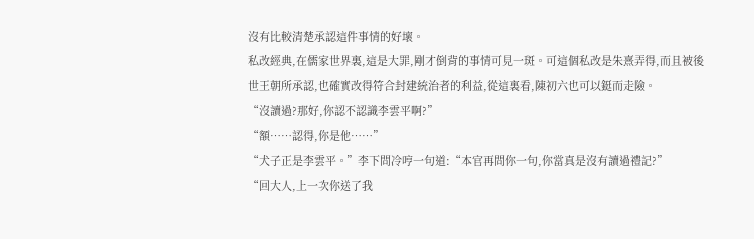沒有比較清楚承認這件事情的好壞。
私改經典,在儒家世界裏,這是大罪,剛才倒背的事情可見一斑。可這個私改是朱熹弄得,而且被後世王朝所承認,也確實改得符合封建統治者的利益,從這裏看,陳初六也可以鋌而走險。
“沒讀過?那好,你認不認識李雲平啊?”
“額……認得,你是他……”
“犬子正是李雲平。”李下問冷哼一句道:“本官再問你一句,你當真是沒有讀過禮記?”
“回大人,上一次你送了我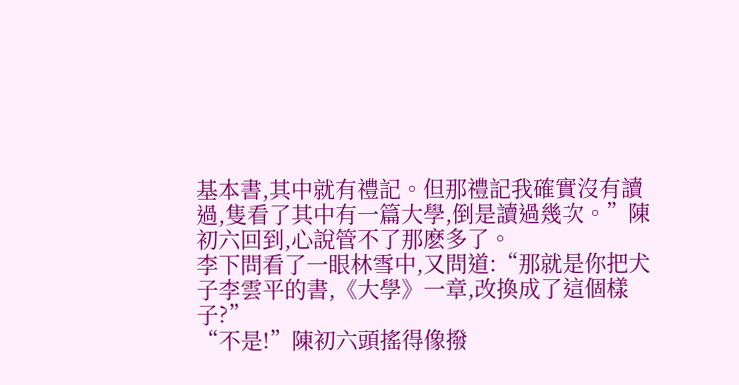基本書,其中就有禮記。但那禮記我確實沒有讀過,隻看了其中有一篇大學,倒是讀過幾次。”陳初六回到,心說管不了那麽多了。
李下問看了一眼林雪中,又問道:“那就是你把犬子李雲平的書,《大學》一章,改換成了這個樣子?”
“不是!”陳初六頭搖得像撥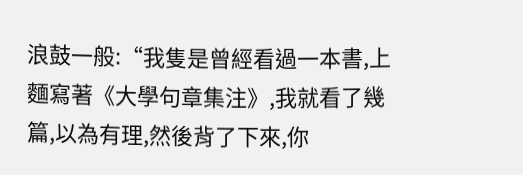浪鼓一般:“我隻是曾經看過一本書,上麵寫著《大學句章集注》,我就看了幾篇,以為有理,然後背了下來,你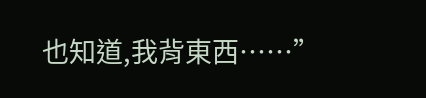也知道,我背東西……”